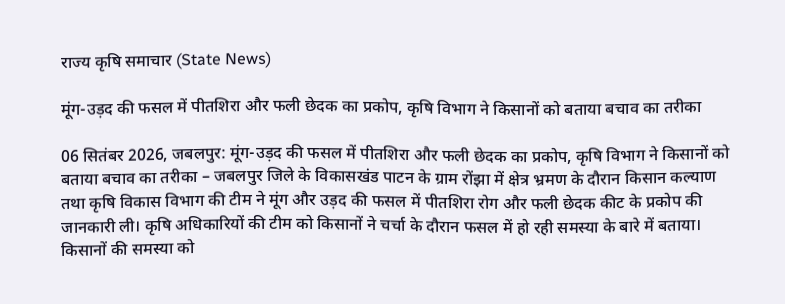राज्य कृषि समाचार (State News)

मूंग-उड़द की फसल में पीतशिरा और फली छेदक का प्रकोप, कृषि विभाग ने किसानों को बताया बचाव का तरीका

06 सितंबर 2026, जबलपुर: मूंग-उड़द की फसल में पीतशिरा और फली छेदक का प्रकोप, कृषि विभाग ने किसानों को बताया बचाव का तरीका – जबलपुर जिले के विकासखंड पाटन के ग्राम रोंझा में क्षेत्र भ्रमण के दौरान किसान कल्याण तथा कृषि विकास विभाग की टीम ने मूंग और उड़द की फसल में पीतशिरा रोग और फली छेदक कीट के प्रकोप की जानकारी ली। कृषि अधिकारियों की टीम को किसानों ने चर्चा के दौरान फसल में हो रही समस्या के बारे में बताया। किसानों की समस्या को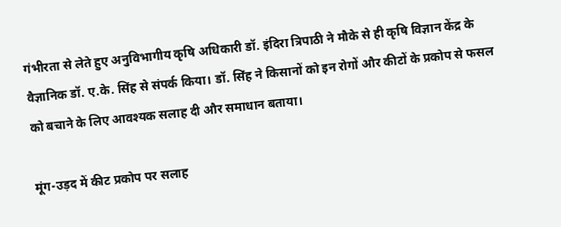गंभीरता से लेते हुए अनुविभागीय कृषि अधिकारी डॉ. इंदिरा त्रिपाठी ने मौके से ही कृषि विज्ञान केंद्र के वैज्ञानिक डॉ. ए.के. सिंह से संपर्क किया। डॉ. सिंह ने किसानों को इन रोगों और कीटों के प्रकोप से फसल को बचाने के लिए आवश्यक सलाह दी और समाधान बताया।

मूंग-उड़द में कीट प्रकोप पर सलाह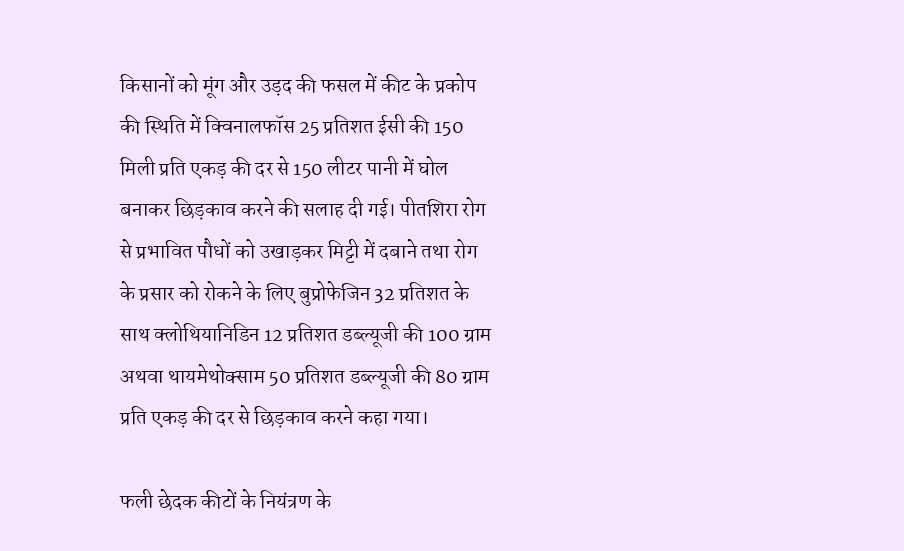किसानों को मूंग और उड़द की फसल में कीट के प्रकोप की स्थिति में क्विनालफॉस 25 प्रतिशत ईसी की 150 मिली प्रति एकड़ की दर से 150 लीटर पानी में घोल बनाकर छिड़काव करने की सलाह दी गई। पीतशिरा रोग से प्रभावित पौधों को उखाड़कर मिट्टी में दबाने तथा रोग के प्रसार को रोकने के लिए बुप्रोफेजिन 32 प्रतिशत के साथ क्लोथियानिडिन 12 प्रतिशत डब्ल्यूजी की 100 ग्राम अथवा थायमेथोक्साम 50 प्रतिशत डब्ल्यूजी की 80 ग्राम प्रति एकड़ की दर से छिड़काव करने कहा गया।

फली छेदक कीटों के नियंत्रण के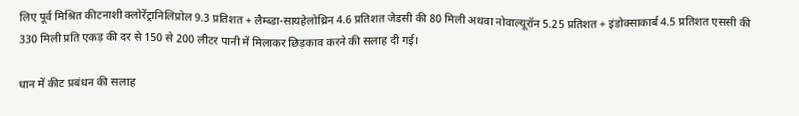लिए पूर्व मिश्रित कीटनाशी क्लोरेंट्रानिलिप्रोल 9.3 प्रतिशत + लैम्ब्डा-सायहेलोथ्रिन 4.6 प्रतिशत जेडसी की 80 मिली अथवा नोवाल्यूरॉन 5.25 प्रतिशत + इंडोक्साकार्ब 4.5 प्रतिशत एससी की 330 मिली प्रति एकड़ की दर से 150 से 200 लीटर पानी में मिलाकर छिड़काव करने की सलाह दी गई।

धान में कीट प्रबंधन की सलाह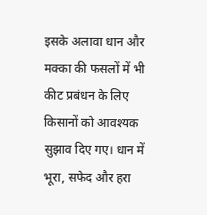इसके अलावा धान और मक्का की फसलों में भी कीट प्रबंधन के लिए किसानों को आवश्यक सुझाव दिए गए। धान में भूरा, सफेद और हरा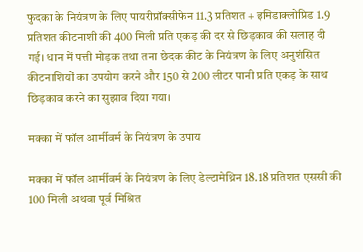फुदका के नियंत्रण के लिए पायरीप्रॉक्सीफेन 11.3 प्रतिशत + इमिडाक्लोप्रिड 1.9 प्रतिशत कीटनाशी की 400 मिली प्रति एकड़ की दर से छिड़काव की सलाह दी गई। धान में पत्ती मोड़क तथा तना छेदक कीट के नियंत्रण के लिए अनुशंसित कीटनाशियों का उपयोग करने और 150 से 200 लीटर पानी प्रति एकड़ के साथ छिड़काव करने का सुझाव दिया गया।

मक्का में फॉल आर्मीवर्म के नियंत्रण के उपाय

मक्का में फॉल आर्मीवर्म के नियंत्रण के लिए डेल्टामेथ्रिन 18.18 प्रतिशत एससी की 100 मिली अथवा पूर्व मिश्रित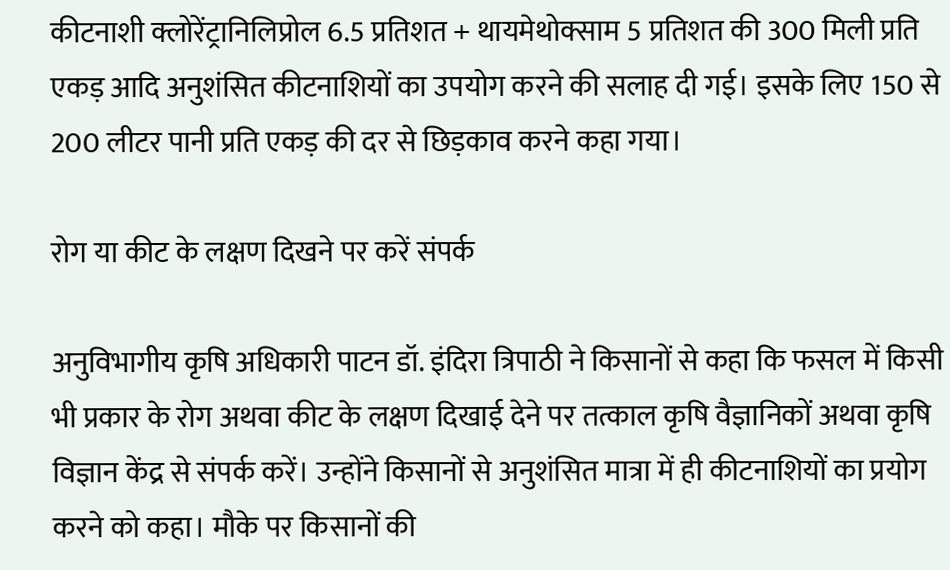कीटनाशी क्लोरेंट्रानिलिप्रोल 6.5 प्रतिशत + थायमेथोक्साम 5 प्रतिशत की 300 मिली प्रति एकड़ आदि अनुशंसित कीटनाशियों का उपयोग करने की सलाह दी गई। इसके लिए 150 से 200 लीटर पानी प्रति एकड़ की दर से छिड़काव करने कहा गया।

रोग या कीट के लक्षण दिखने पर करें संपर्क

अनुविभागीय कृषि अधिकारी पाटन डॉ. इंदिरा त्रिपाठी ने किसानों से कहा कि फसल में किसी भी प्रकार के रोग अथवा कीट के लक्षण दिखाई देने पर तत्काल कृषि वैज्ञानिकों अथवा कृषि विज्ञान केंद्र से संपर्क करें। उन्होंने किसानों से अनुशंसित मात्रा में ही कीटनाशियों का प्रयोग करने को कहा। मौके पर किसानों की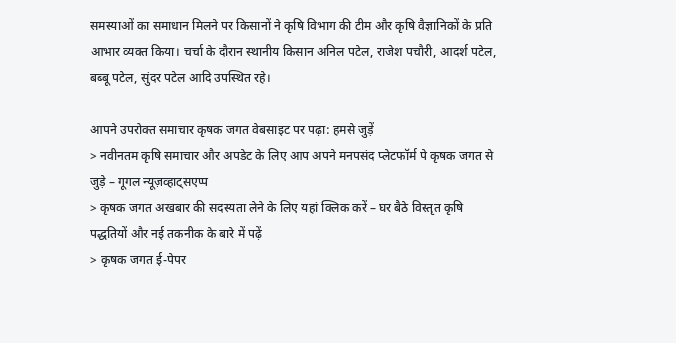समस्याओं का समाधान मिलने पर किसानों ने कृषि विभाग की टीम और कृषि वैज्ञानिकों के प्रति आभार व्यक्त किया। चर्चा के दौरान स्थानीय किसान अनिल पटेल, राजेश पचौरी, आदर्श पटेल, बब्बू पटेल, सुंदर पटेल आदि उपस्थित रहे।

आपने उपरोक्त समाचार कृषक जगत वेबसाइट पर पढ़ा: हमसे जुड़ें
> नवीनतम कृषि समाचार और अपडेट के लिए आप अपने मनपसंद प्लेटफॉर्म पे कृषक जगत से जुड़े – गूगल न्यूज़व्हाट्सएप्प
> कृषक जगत अखबार की सदस्यता लेने के लिए यहां क्लिक करें – घर बैठे विस्तृत कृषि पद्धतियों और नई तकनीक के बारे में पढ़ें
> कृषक जगत ई-पेपर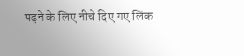पढ़ने के लिए नीचे दिए गए लिंक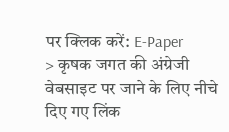पर क्लिक करें: E-Paper
> कृषक जगत की अंग्रेजी वेबसाइट पर जाने के लिए नीचे दिए गए लिंक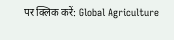पर क्लिक करें: Global Agriculture